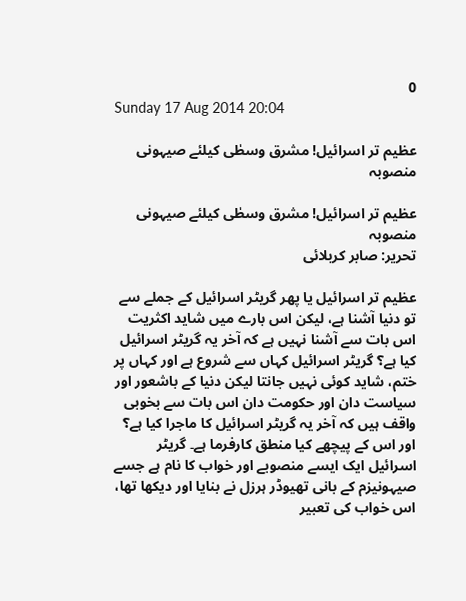0
Sunday 17 Aug 2014 20:04

عظیم تر اسرائیل! مشرق وسطٰی کیلئے صیہونی منصوبہ

عظیم تر اسرائیل! مشرق وسطٰی کیلئے صیہونی منصوبہ
تحریر: صابر کربلائی

عظیم تر اسرائیل یا پھر گریٹر اسرائیل کے جملے سے تو دنیا آشنا ہے، لیکن اس بارے میں شاید اکثریت اس بات سے آشنا نہیں ہے کہ آخر یہ گریٹر اسرائیل کیا ہے؟ گریٹر اسرائیل کہاں سے شروع ہے اور کہاں پر ختم، شاید کوئی نہیں جانتا لیکن دنیا کے باشعور اور سیاست دان اور حکومت دان اس بات سے بخوبی واقف ہیں کہ آخر یہ گریٹر اسرائیل کا ماجرا کیا ہے؟ اور اس کے پیچھے کیا منطق کارفرما ہے۔ گریٹر اسرائیل ایک ایسے منصوبے اور خواب کا نام ہے جسے صیہونیزم کے بانی تھیوڈر ہرزل نے بنایا اور دیکھا تھا، اس خواب کی تعبیر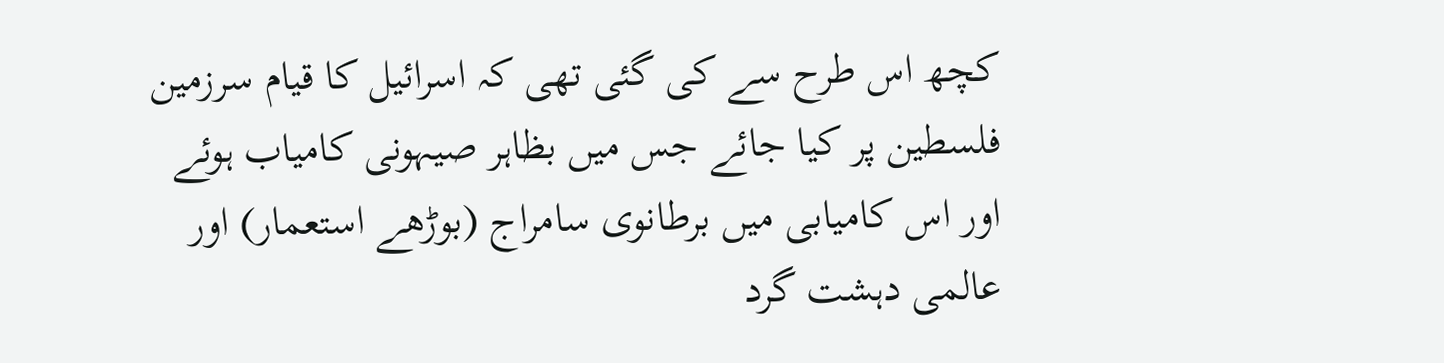کچھ اس طرح سے کی گئی تھی کہ اسرائیل کا قیام سرزمین فلسطین پر کیا جائے جس میں بظاہر صیہونی کامیاب ہوئے اور اس کامیابی میں برطانوی سامراج (بوڑھے استعمار) اور عالمی دہشت گرد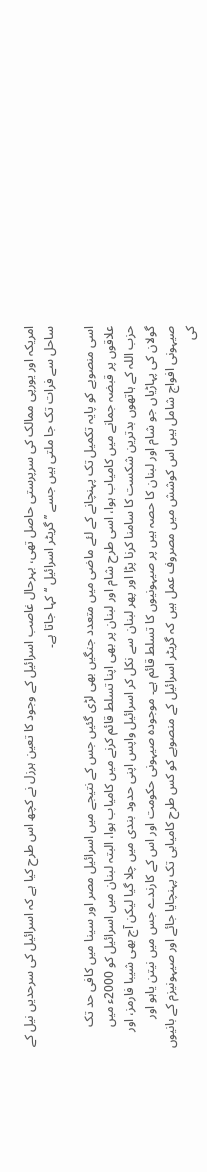امریکہ اور یورپی ممالک کی سرپرستی حاصل تھی، بہرحال غاصب اسرائیل کے وجود کا تعین ہرزل نے کچھ اس طرح کیا ہے کہ اسرائیل کی سرحدیں نیل کے ساحل سے فرات تک جا ملتی ہیں جسے ’’گریٹر اسرائیل ‘‘ کہا جاتا ہے۔

اسی منصوبے کو پایہ تکمیل تک پہنچانے کے لئے ماضی میں متعدد جنگیں بھی لڑی گئیں جس کے نتیجے میں اسرائیل مصر اور سینا میں کافی حد تک علاقوں پر قبضہ جمانے میں کامیاب ہوا، اسی طرح شام اور لبنان پر بھی اپنا تسلط قائم کرنے میں کامیاب ہوا، البتہ لبنان میں اسرائیل کو 2000ء میں حزب اللہ کے ہاتھوں بدترین شکست کا سامنا کرنا پڑا اور پھر لبنان سے نکل کر اسرائیل واپس اپنی حدود بندی میں چلا گیا لیکن آج بھی شیبا فارمز، اور گولان کی پہاڑیاں جو شام اور لبنان کا حصہ ہیں پر صیہونیوں کا تسلط قائم ہے۔ موجودہ صیہونی حکومت اور اس کے کارندے جس میں نیتن یاہو اور صیہونی افواج شامل ہیں اس کوشش میں مصروف عمل ہیں کہ گریٹر اسرائیل کے منصوبے کو کس طرح کامیابی تک پہنچایا جائے اور صیہونیزم کے بانیوں کی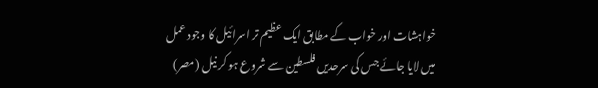خواہشات اور خواب کے مطابق ایک عظیم تر اسرائیل کا وجود عمل میں لایا جائے جس کی سرحدیں فلسطین سے شروع ہو کر نیل (مصر)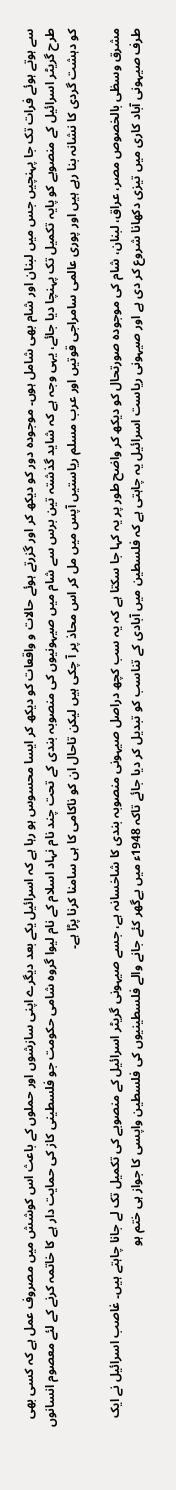سے ہوتے ہوئے فرات تک جا پہنچیں جس میں لبنان اور شام بھی شامل ہوں۔ موجودہ دور کو دیکھ کر اور گزرتے ہوئے حالات و واقعات کو دیکھ کر ایسا محسوس ہو رہا ہے کہ اسرائیل یکے بعد دیگرے اپنی سازشوں اور حملوں کے باعث اس کوشش میں مصروف عمل ہے کہ کسی بھی طرح گریٹر اسرائیل کے منصوبے کو پایہ تکمیل تک پہنچا دیا جائے، یہی وجہ ہے کہ شاید گذشتہ تین برس سے شام میں صیہونیوں کی منصوبہ بندی کے تحت چند نام نہاد اسلام کے نام لیوا گروہ شامی حکومت جو فلسطینی کاز کی حمایت دار ہے کا خاتمہ کرنے کے لئے معصوم انسانوں کو دہشت گردی کا نشانہ بنا رہے ہیں اور پوری عالمی سامراجی قوتیں اور عرب مسلم ریاستیں آپس میں مل کر اس محاذ پر آ چکی ہیں لیکن تاحال ان کو ناکامی کا ہی سامنا کرنا پڑا ہے۔

مشرق وسطٰی بالخصوص مصر، عراق، لبنان، شام کی موجودہ صورتحال کو دیکھ کر واضح طور پر یہ کہا جا سکتا ہے کہ یہ سب کچھ دراصل صیہونی منصوبہ بندی کا شاخسانہ ہے، جسے صیہونی گریٹر اسرائیل کے منصوبے کی تکمیل تک لے جانا چاہتے ہیں۔ غاصب اسرائیل نے ایک طرف صیہونی آباد کاری میں تیزی دکھانا شروع کر دی ہے اور صیہونی ریاست اسرائیل یہ چاہتی ہے کہ فلسطین میں آبادی کے تناسب کو تبدیل کر دیا جائے تاکہ 1948ء میں بےگھر کئے جانے والے فلسطینیوں کی فلسطین واپسی کا جواز ہی ختم ہو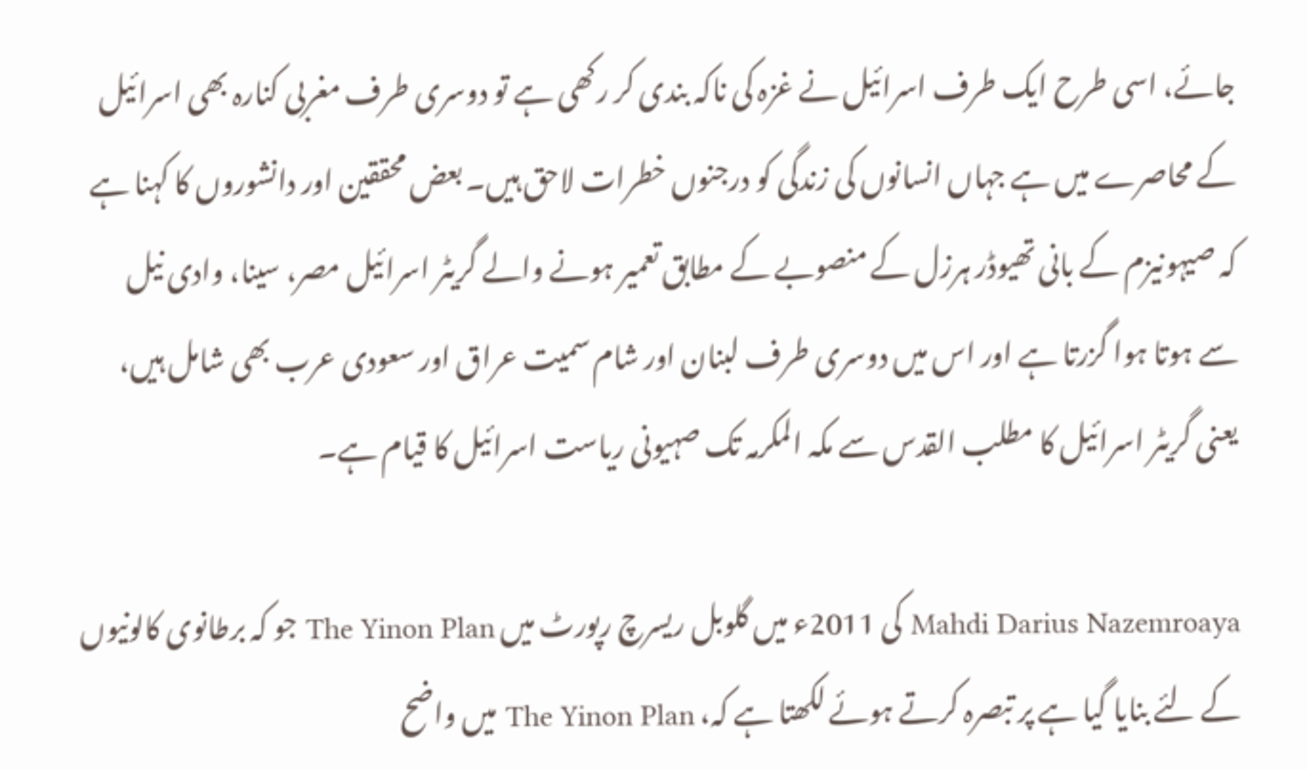جائے، اسی طرح ایک طرف اسرائیل نے غزہ کی ناکہ بندی کر رکھی ہے تو دوسری طرف مغربی کنارہ بھی اسرائیل کے محاصرے میں ہے جہاں انسانوں کی زندگی کو درجنوں خطرات لاحق ہیں۔ بعض محققین اور دانشوروں کا کہنا ہے کہ صیہونیزم کے بانی تھیوڈر ہرزل کے منصوبے کے مطابق تعمیر ہونے والے گریٹر اسرائیل مصر، سینا، وادی نیل سے ہوتا ہوا گزرتا ہے اور اس میں دوسری طرف لبنان اور شام سمیت عراق اور سعودی عرب بھی شامل ہیں، یعنی گریٹر اسرائیل کا مطلب القدس سے مکہ المکرمہ تک صہیونی ریاست اسرائیل کا قیام ہے۔

Mahdi Darius Nazemroaya کی 2011ء میں گلوبل ریسرچ رپورٹ میں The Yinon Plan جو کہ برطانوی کالونیوں کے لئے بنایا گیا ہے پر تبصرہ کرتے ہوئے لکھتا ہے کہ، The Yinon Plan میں واضح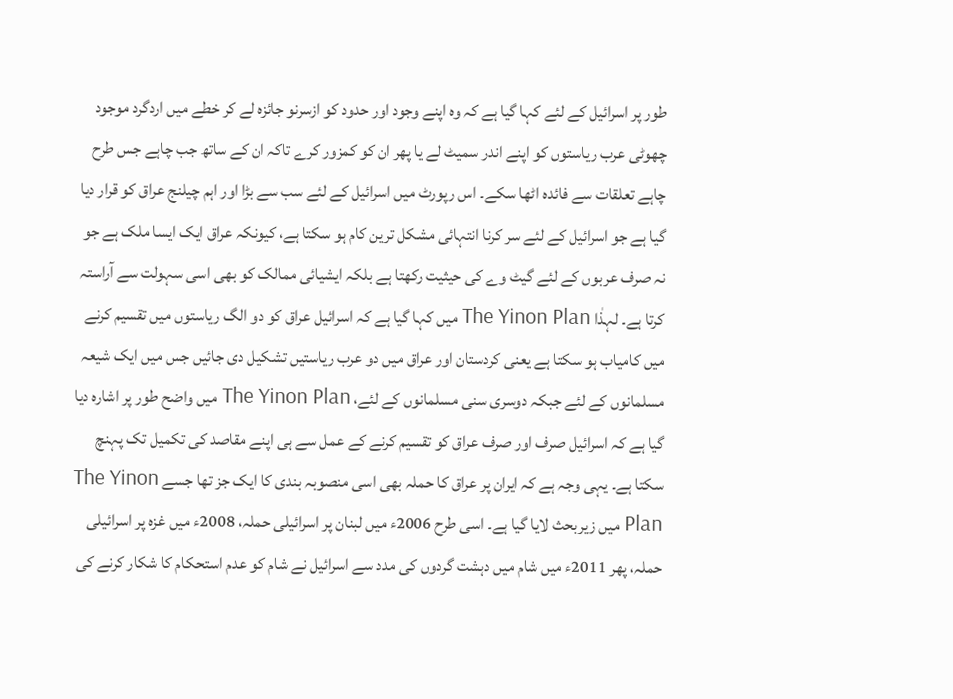طور پر اسرائیل کے لئے کہا گیا ہے کہ وہ اپنے وجود اور حدود کو ازسرنو جائزہ لے کر خطے میں اردگرد موجود چھوٹی عرب ریاستوں کو اپنے اندر سمیٹ لے یا پھر ان کو کمزور کرے تاکہ ان کے ساتھ جب چاہے جس طرح چاہے تعلقات سے فائدہ اٹھا سکے۔ اس رپورٹ میں اسرائیل کے لئے سب سے بڑا اور اہم چیلنج عراق کو قرار دیا گیا ہے جو اسرائیل کے لئے سر کرنا انتہائی مشکل ترین کام ہو سکتا ہے، کیونکہ عراق ایک ایسا ملک ہے جو نہ صرف عربوں کے لئے گیٹ وے کی حیثیت رکھتا ہے بلکہ ایشیائی ممالک کو بھی اسی سہولت سے آراستہ کرتا ہے۔ لہذٰا The Yinon Plan میں کہا گیا ہے کہ اسرائیل عراق کو دو الگ ریاستوں میں تقسیم کرنے میں کامیاب ہو سکتا ہے یعنی کردستان اور عراق میں دو عرب ریاستیں تشکیل دی جائیں جس میں ایک شیعہ مسلمانوں کے لئے جبکہ دوسری سنی مسلمانوں کے لئے، The Yinon Plan میں واضح طور پر اشارہ دیا گیا ہے کہ اسرائیل صرف اور صرف عراق کو تقسیم کرنے کے عمل سے ہی اپنے مقاصد کی تکمیل تک پہنچ سکتا ہے۔ یہی وجہ ہے کہ ایران پر عراق کا حملہ بھی اسی منصوبہ بندی کا ایک جز تھا جسے The Yinon Plan میں زیربحث لایا گیا ہے۔ اسی طرح 2006ء میں لبنان پر اسرائیلی حملہ، 2008ء میں غزہ پر اسرائیلی حملہ، پھر 2011ء میں شام میں دہشت گردوں کی مدد سے اسرائیل نے شام کو عدم استحکام کا شکار کرنے کی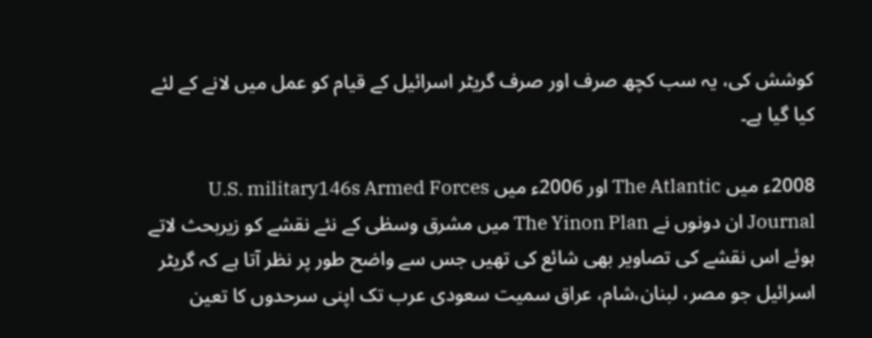کوشش کی، یہ سب کچھ صرف اور صرف گریٹر اسرائیل کے قیام کو عمل میں لانے کے لئے کیا گیا ہے۔

2008ء میں The Atlantic اور 2006ء میں U.S. military146s Armed Forces Journal ان دونوں نے The Yinon Plan میں مشرق وسطٰی کے نئے نقشے کو زیربحث لاتے ہوئے اس نقشے کی تصاویر بھی شائع کی تھیں جس سے واضح طور پر نظر آتا ہے کہ گریٹر اسرائیل جو مصر، لبنان،شام، عراق سمیت سعودی عرب تک اپنی سرحدوں کا تعین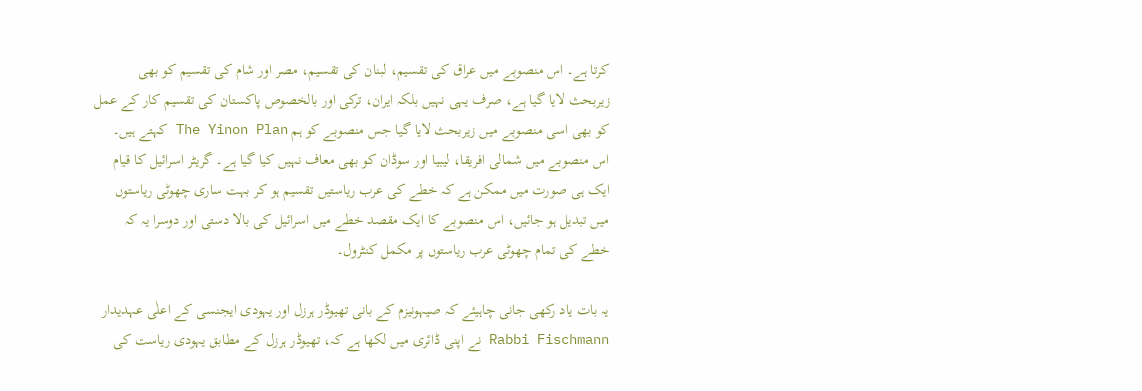کرتا ہے۔ اس منصوبے میں عراق کی تقسیم، لبنان کی تقسیم، مصر اور شام کی تقسیم کو بھی زیربحث لایا گیا ہے، صرف یہی نہیں بلکہ ایران، ترکی اور بالخصوص پاکستان کی تقسیم کار کے عمل کو بھی اسی منصوبے میں زیربحث لایا گیا جس منصوبے کو ہم The Yinon Plan کہتے ہیں۔ اس منصوبے میں شمالی افریقا، لیبیا اور سوڈان کو بھی معاف نہیں کیا گیا ہے۔ گریٹر اسرائیل کا قیام ایک ہی صورت میں ممکن ہے کہ خطے کی عرب ریاستیں تقسیم ہو کر بہت ساری چھوٹی ریاستوں میں تبدیل ہو جائیں، اس منصوبے کا ایک مقصد خطے میں اسرائیل کی بالا دستی اور دوسرا یہ کہ خطے کی تمام چھوٹی عرب ریاستوں پر مکمل کنٹرول۔

یہ بات یاد رکھی جانی چاہیئے کہ صیہونیزم کے بانی تھیوڈر ہرزل اور یہودی ایجنسی کے اعلٰی عہدیدار Rabbi Fischmann نے اپنی ڈائری میں لکھا ہے کہ، تھیوڈر ہرزل کے مطابق یہودی ریاست کی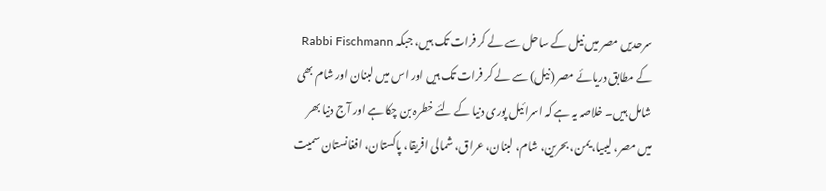سرحدیں مصر میں نیل کے ساحل سے لے کر فرات تک ہیں، جبکہ Rabbi Fischmann کے مطابق دریائے مصر (نیل) سے لے کر فرات تک ہیں اور اس میں لبنان اور شام بھی شامل ہیں۔ خلاصہ یہ ہے کہ اسرائیل پوری دنیا کے لئے خطرہ بن چکا ہے اور آج دنیا بھر میں مصر، لیبیا، یمن، بحرین، شام، لبنان، عراق، شمالی افریقا، پاکستان، افغانستان سمیت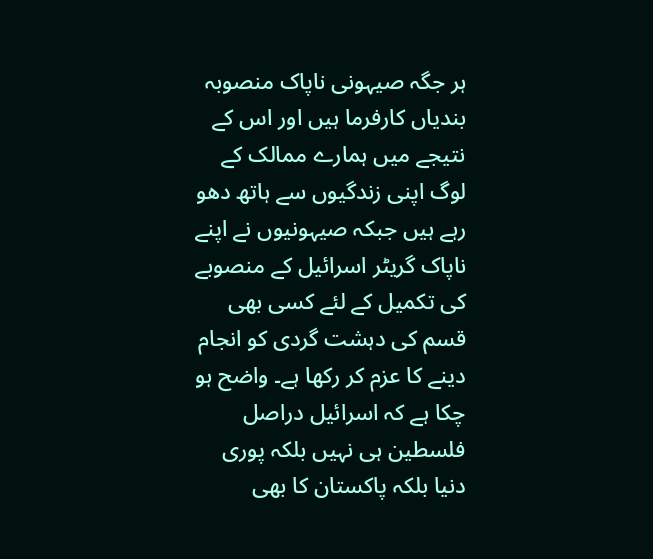ہر جگہ صیہونی ناپاک منصوبہ بندیاں کارفرما ہیں اور اس کے نتیجے میں ہمارے ممالک کے لوگ اپنی زندگیوں سے ہاتھ دھو رہے ہیں جبکہ صیہونیوں نے اپنے ناپاک گریٹر اسرائیل کے منصوبے کی تکمیل کے لئے کسی بھی قسم کی دہشت گردی کو انجام دینے کا عزم کر رکھا ہے۔ واضح ہو چکا ہے کہ اسرائیل دراصل فلسطین ہی نہیں بلکہ پوری دنیا بلکہ پاکستان کا بھی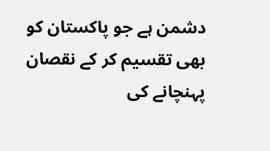دشمن ہے جو پاکستان کو بھی تقسیم کر کے نقصان پہنچانے کی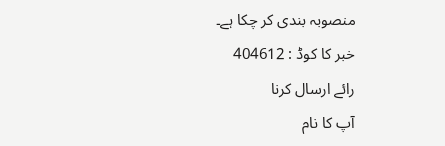منصوبہ بندی کر چکا ہے۔
خبر کا کوڈ : 404612
رائے ارسال کرنا
آپ کا نام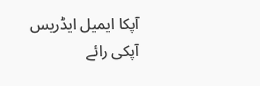آپکا ایمیل ایڈریس
آپکی رائے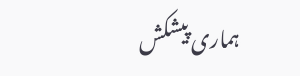ہماری پیشکش